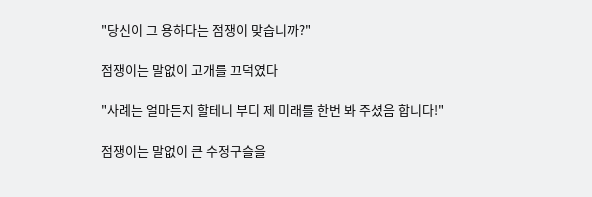"당신이 그 용하다는 점쟁이 맞습니까?"

점쟁이는 말없이 고개를 끄덕였다

"사례는 얼마든지 할테니 부디 제 미래를 한번 봐 주셨음 합니다!"

점쟁이는 말없이 큰 수정구슬을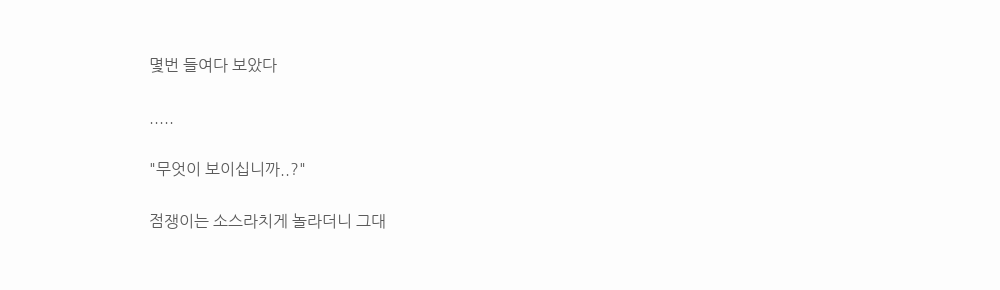몇번 들여다 보았다

.....

"무엇이 보이십니까..?"

점쟁이는 소스라치게 놀라더니 그대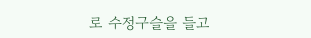로 수정구슬을 들고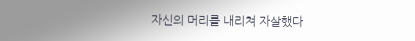자신의 머리를 내리쳐 자살했다